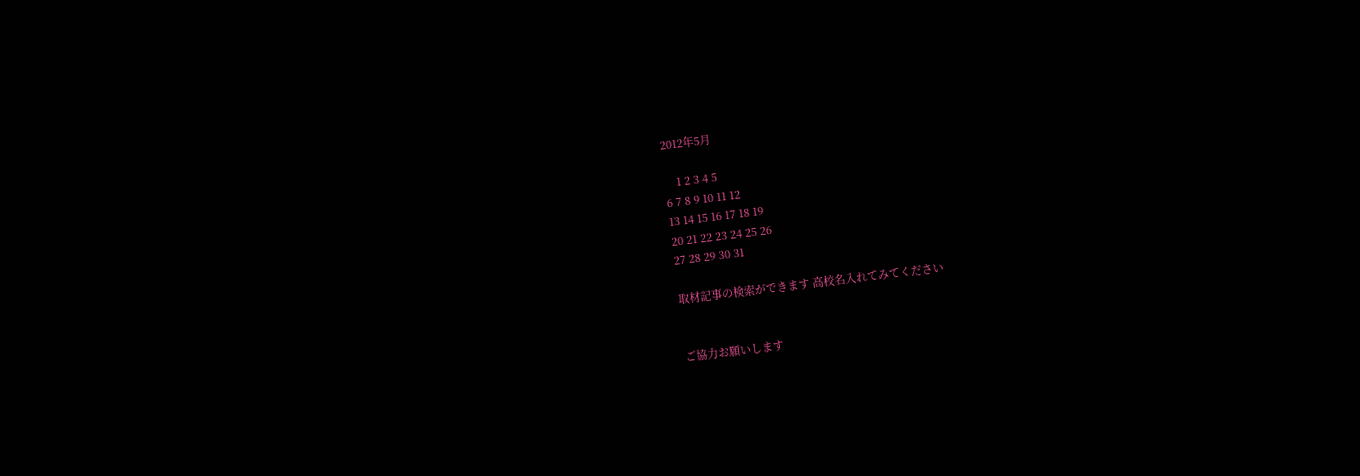2012年5月

    1 2 3 4 5
6 7 8 9 10 11 12
13 14 15 16 17 18 19
20 21 22 23 24 25 26
27 28 29 30 31

取材記事の検索ができます 高校名入れてみてください


ご協力お願いします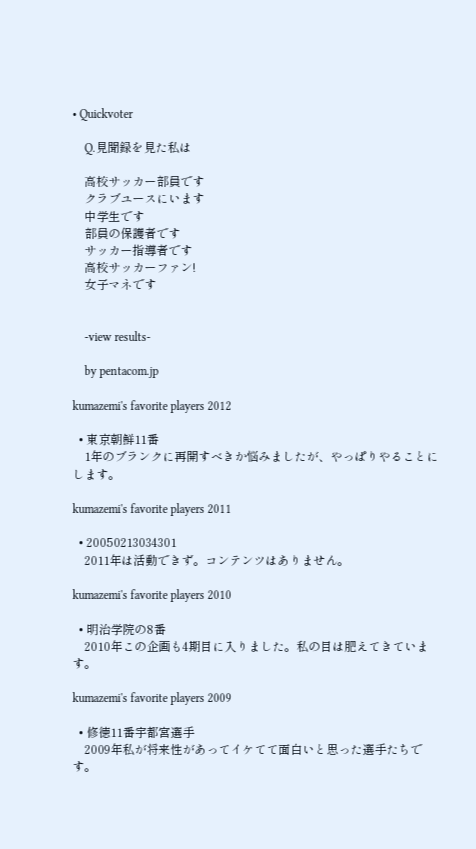• Quickvoter

    Q.見聞録を見た私は

    高校サッカー部員です
    クラブユースにいます
    中学生です
    部員の保護者です
    サッカー指導者です
    高校サッカーファン!
    女子マネです


    -view results-

    by pentacom.jp

kumazemi's favorite players 2012

  • 東京朝鮮11番
    1年のブランクに再開すべきか悩みましたが、やっぱりやることにします。

kumazemi's favorite players 2011

  • 20050213034301
    2011年は活動できず。コンテンツはありません。

kumazemi's favorite players 2010

  • 明治学院の8番
    2010年この企画も4期目に入りました。私の目は肥えてきています。

kumazemi's favorite players 2009

  • 修徳11番宇都宮選手
    2009年私が将来性があってイケてて面白いと思った選手たちです。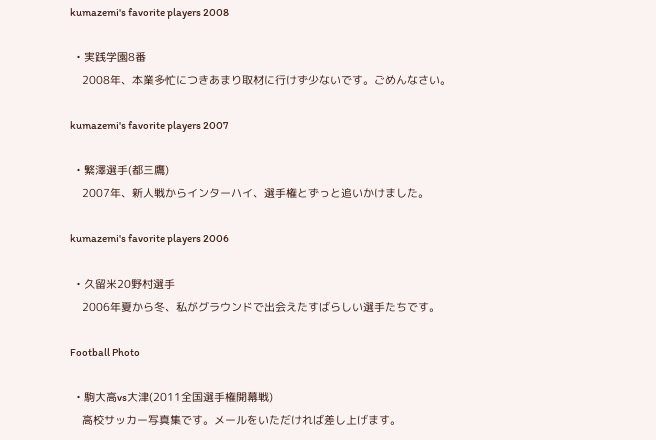kumazemi's favorite players 2008

  • 実践学園8番
    2008年、本業多忙につきあまり取材に行けず少ないです。ごめんなさい。

kumazemi's favorite players 2007

  • 繁澤選手(都三鷹)
    2007年、新人戦からインターハイ、選手権とずっと追いかけました。

kumazemi's favorite players 2006

  • 久留米20野村選手
    2006年夏から冬、私がグラウンドで出会えたすばらしい選手たちです。

Football Photo

  • 駒大高vs大津(2011全国選手権開幕戦)
    高校サッカー写真集です。メールをいただければ差し上げます。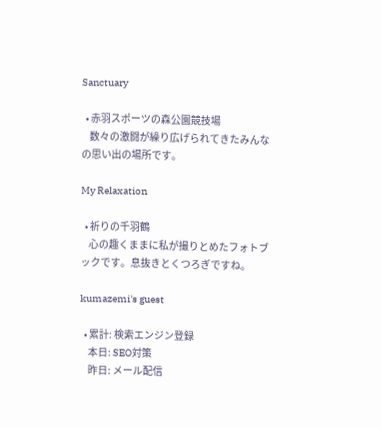Sanctuary

  • 赤羽スポーツの森公園競技場
    数々の激闘が繰り広げられてきたみんなの思い出の場所です。

My Relaxation

  • 祈りの千羽鶴
    心の趣くままに私が撮りとめたフォトブックです。息抜きとくつろぎですね。

kumazemi's guest

  • 累計: 検索エンジン登録
    本日: SEO対策
    昨日: メール配信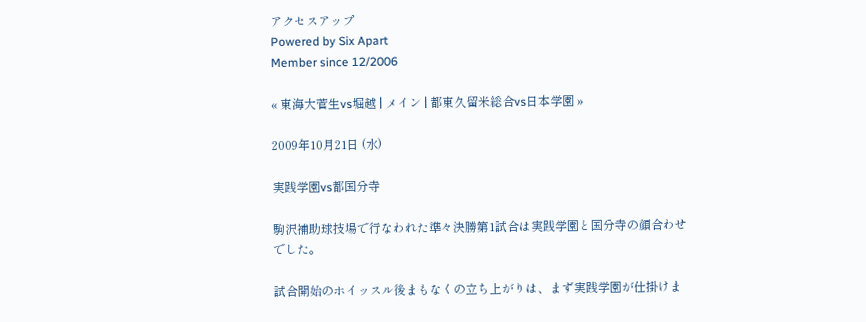アクセスアップ
Powered by Six Apart
Member since 12/2006

« 東海大菅生vs堀越 | メイン | 都東久留米総合vs日本学園 »

2009年10月21日 (水)

実践学園vs都国分寺

駒沢補助球技場で行なわれた準々決勝第1試合は実践学園と国分寺の顔合わせでした。

試合開始のホイッスル後まもなくの立ち上がりは、まず実践学園が仕掛けま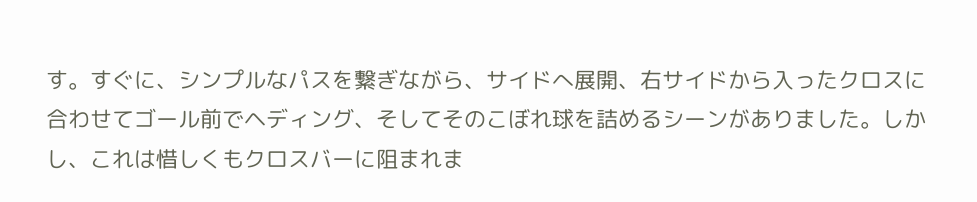す。すぐに、シンプルなパスを繋ぎながら、サイドへ展開、右サイドから入ったクロスに合わせてゴール前でヘディング、そしてそのこぼれ球を詰めるシーンがありました。しかし、これは惜しくもクロスバーに阻まれま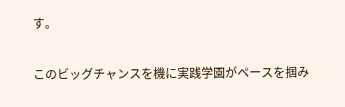す。

このビッグチャンスを機に実践学園がペースを掴み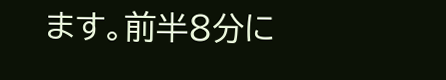ます。前半8分に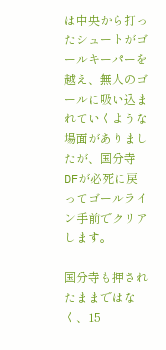は中央から打ったシュートがゴールキーパーを越え、無人のゴールに吸い込まれていくような場面がありましたが、国分寺DFが必死に戻ってゴールライン手前でクリアします。

国分寺も押されたままではなく、15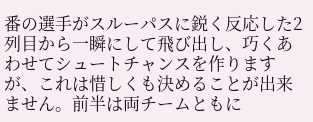番の選手がスルーパスに鋭く反応した2列目から一瞬にして飛び出し、巧くあわせてシュートチャンスを作りますが、これは惜しくも決めることが出来ません。前半は両チームともに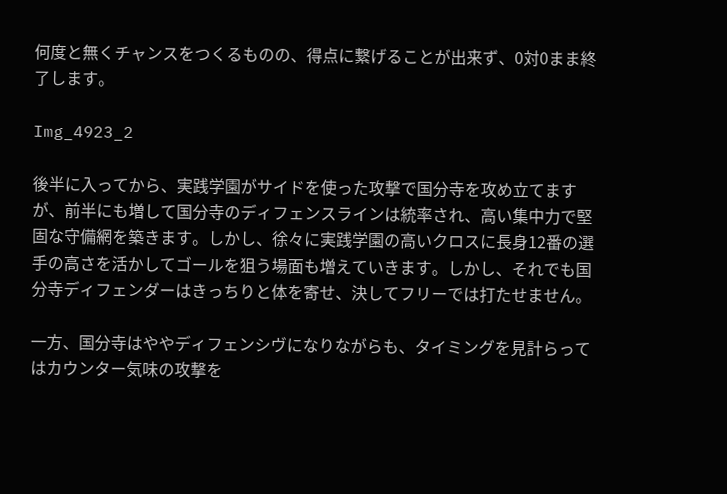何度と無くチャンスをつくるものの、得点に繋げることが出来ず、0対0まま終了します。

Img_4923_2

後半に入ってから、実践学園がサイドを使った攻撃で国分寺を攻め立てますが、前半にも増して国分寺のディフェンスラインは統率され、高い集中力で堅固な守備網を築きます。しかし、徐々に実践学園の高いクロスに長身12番の選手の高さを活かしてゴールを狙う場面も増えていきます。しかし、それでも国分寺ディフェンダーはきっちりと体を寄せ、決してフリーでは打たせません。

一方、国分寺はややディフェンシヴになりながらも、タイミングを見計らってはカウンター気味の攻撃を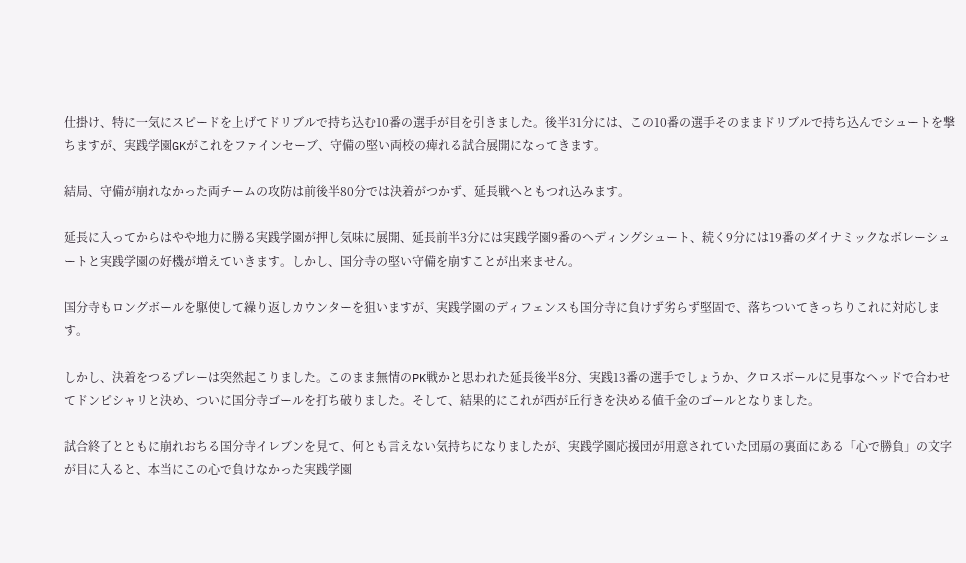仕掛け、特に一気にスピードを上げてドリブルで持ち込む10番の選手が目を引きました。後半31分には、この10番の選手そのままドリブルで持ち込んでシュートを撃ちますが、実践学園GKがこれをファインセーブ、守備の堅い両校の痺れる試合展開になってきます。

結局、守備が崩れなかった両チームの攻防は前後半80分では決着がつかず、延長戦へともつれ込みます。

延長に入ってからはやや地力に勝る実践学園が押し気味に展開、延長前半3分には実践学園9番のヘディングシュート、続く9分には19番のダイナミックなボレーシュートと実践学園の好機が増えていきます。しかし、国分寺の堅い守備を崩すことが出来ません。

国分寺もロングボールを駆使して繰り返しカウンターを狙いますが、実践学園のディフェンスも国分寺に負けず劣らず堅固で、落ちついてきっちりこれに対応します。

しかし、決着をつるプレーは突然起こりました。このまま無情のPK戦かと思われた延長後半8分、実践13番の選手でしょうか、クロスボールに見事なヘッドで合わせてドンピシャリと決め、ついに国分寺ゴールを打ち破りました。そして、結果的にこれが西が丘行きを決める値千金のゴールとなりました。

試合終了とともに崩れおちる国分寺イレブンを見て、何とも言えない気持ちになりましたが、実践学園応援団が用意されていた団扇の裏面にある「心で勝負」の文字が目に入ると、本当にこの心で負けなかった実践学園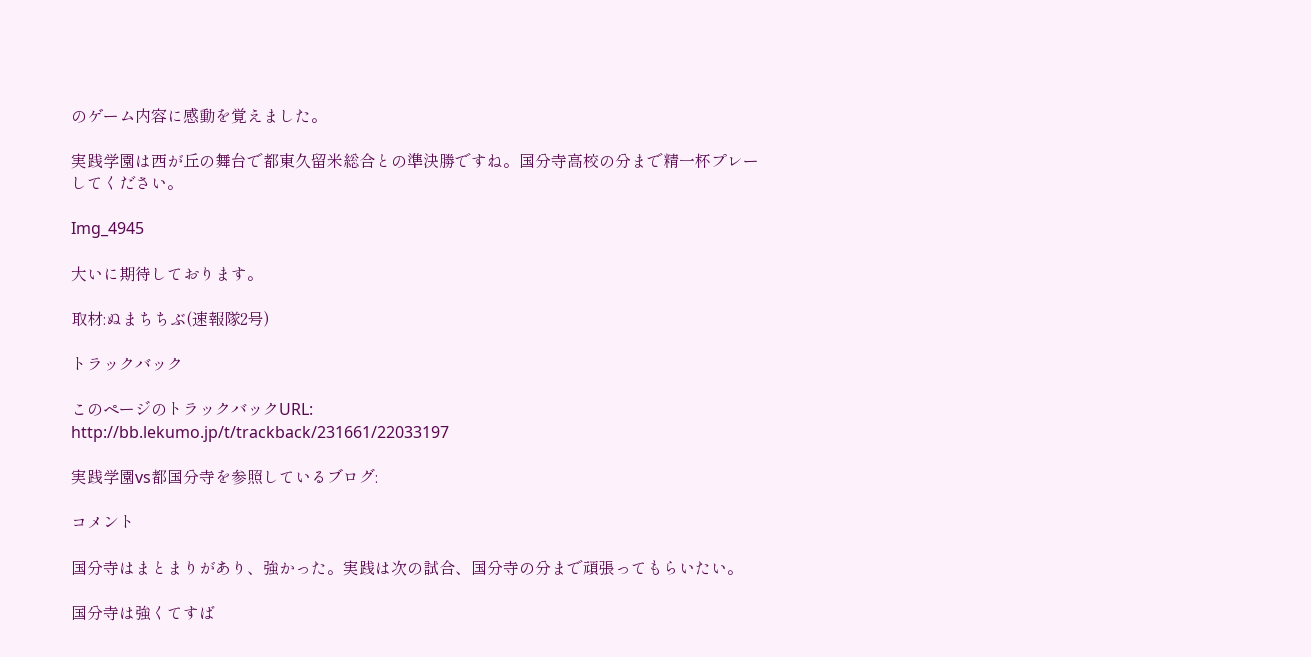のゲーム内容に感動を覚えました。

実践学園は西が丘の舞台で都東久留米総合との準決勝ですね。国分寺高校の分まで精一杯プレーしてください。

Img_4945

大いに期待しております。

取材:ぬまちちぶ(速報隊2号)

トラックバック

このページのトラックバックURL:
http://bb.lekumo.jp/t/trackback/231661/22033197

実践学園vs都国分寺を参照しているブログ:

コメント

国分寺はまとまりがあり、強かった。実践は次の試合、国分寺の分まで頑張ってもらいたい。

国分寺は強くてすば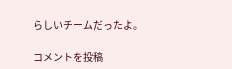らしいチームだったよ。

コメントを投稿